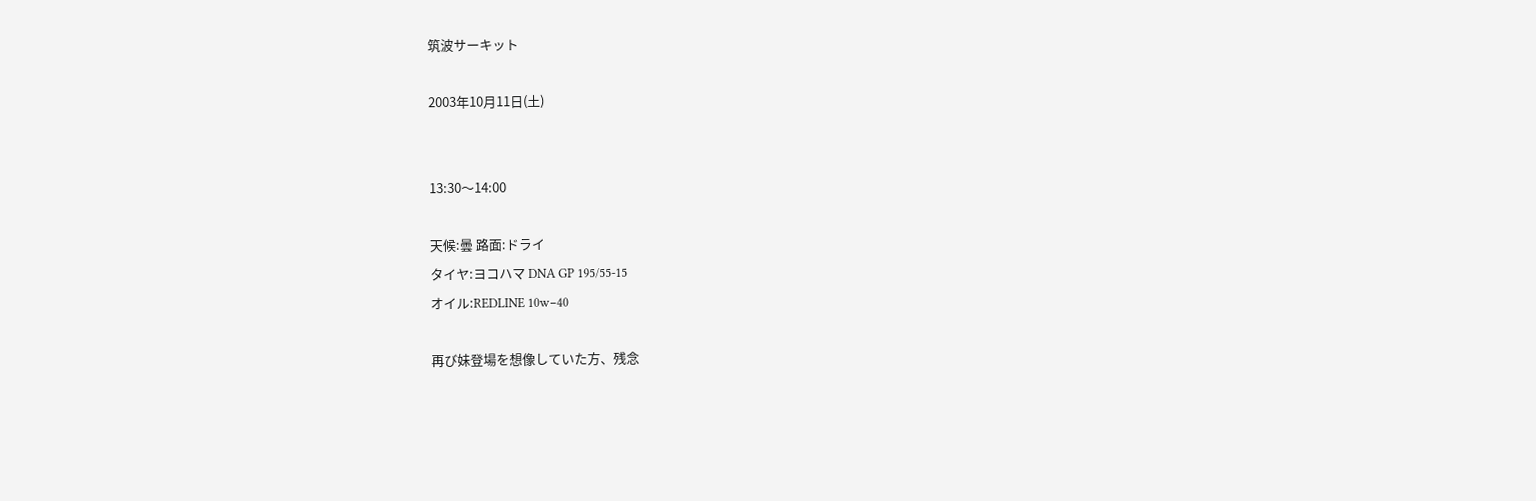筑波サーキット

2003年10月11日(土)


13:30〜14:00

天候:曇 路面:ドライ
タイヤ:ヨコハマ DNA GP 195/55-15
オイル:REDLINE 10w−40

再び妹登場を想像していた方、残念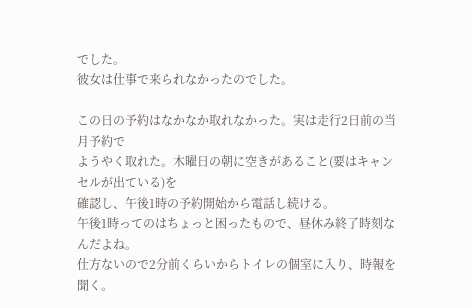でした。
彼女は仕事で来られなかったのでした。

この日の予約はなかなか取れなかった。実は走行2日前の当月予約で
ようやく取れた。木曜日の朝に空きがあること(要はキャンセルが出ている)を
確認し、午後1時の予約開始から電話し続ける。
午後1時ってのはちょっと困ったもので、昼休み終了時刻なんだよね。
仕方ないので2分前くらいからトイレの個室に入り、時報を聞く。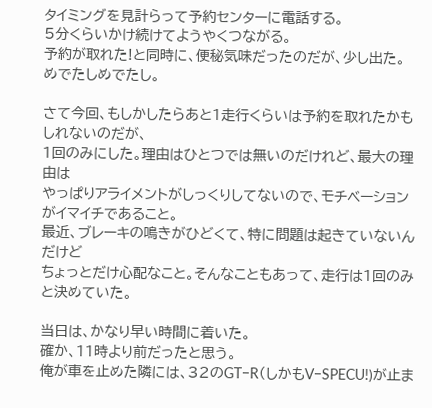タイミングを見計らって予約センターに電話する。
5分くらいかけ続けてようやくつながる。
予約が取れた!と同時に、便秘気味だったのだが、少し出た。
めでたしめでたし。

さて今回、もしかしたらあと1走行くらいは予約を取れたかもしれないのだが、
1回のみにした。理由はひとつでは無いのだけれど、最大の理由は
やっぱりアライメントがしっくりしてないので、モチベーションがイマイチであること。
最近、ブレーキの鳴きがひどくて、特に問題は起きていないんだけど
ちょっとだけ心配なこと。そんなこともあって、走行は1回のみと決めていた。

当日は、かなり早い時間に着いた。
確か、11時より前だったと思う。
俺が車を止めた隣には、32のGT−R(しかもV−SPECU!)が止ま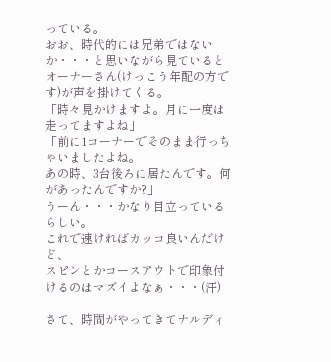っている。
おお、時代的には兄弟ではないか・・・と思いながら見ていると
オーナーさん(けっこう年配の方です)が声を掛けてくる。
「時々見かけますよ。月に一度は走ってますよね」
「前に1コーナーでそのまま行っちゃいましたよね。
あの時、3台後ろに居たんです。何があったんですか?」
うーん・・・かなり目立っているらしい。
これで速ければカッコ良いんだけど、
スピンとかコースアウトで印象付けるのはマズイよなぁ・・・(汗)

さて、時間がやってきてナルディ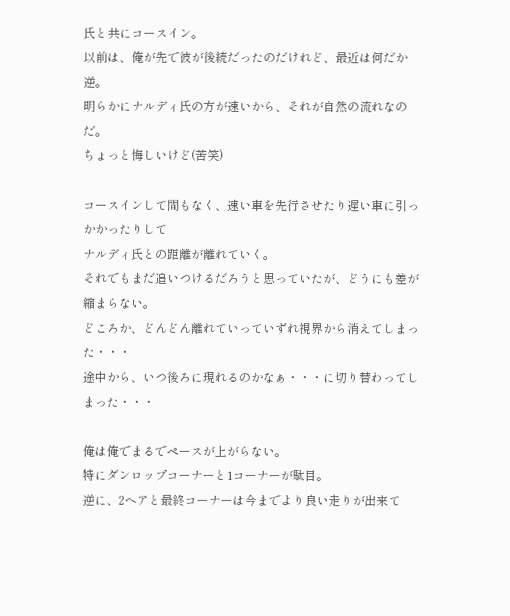氏と共にコースイン。
以前は、俺が先で彼が後続だったのだけれど、最近は何だか逆。
明らかにナルディ氏の方が速いから、それが自然の流れなのだ。
ちょっと悔しいけど(苦笑)

コースインして間もなく、速い車を先行させたり遅い車に引っかかったりして
ナルディ氏との距離が離れていく。
それでもまだ追いつけるだろうと思っていたが、どうにも差が縮まらない。
どころか、どんどん離れていっていずれ視界から消えてしまった・・・
途中から、いつ後ろに現れるのかなぁ・・・に切り替わってしまった・・・

俺は俺でまるでペースが上がらない。
特にダンロップコーナーと1コーナーが駄目。
逆に、2ヘアと最終コーナーは今までより良い走りが出来て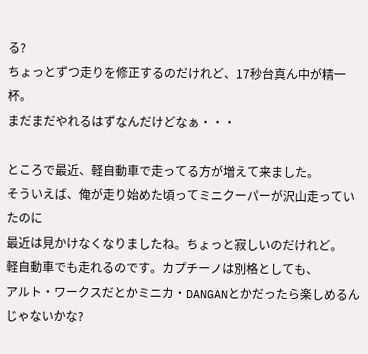る?
ちょっとずつ走りを修正するのだけれど、17秒台真ん中が精一杯。
まだまだやれるはずなんだけどなぁ・・・

ところで最近、軽自動車で走ってる方が増えて来ました。
そういえば、俺が走り始めた頃ってミニクーパーが沢山走っていたのに
最近は見かけなくなりましたね。ちょっと寂しいのだけれど。
軽自動車でも走れるのです。カプチーノは別格としても、
アルト・ワークスだとかミニカ・DANGANとかだったら楽しめるんじゃないかな?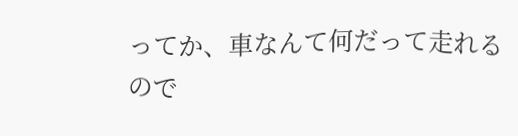ってか、車なんて何だって走れるので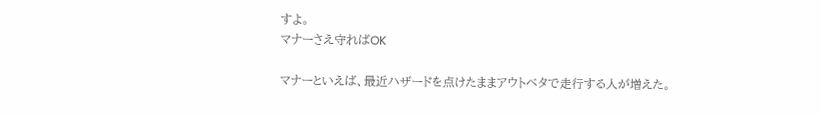すよ。
マナーさえ守ればOK

マナーといえば、最近ハザードを点けたままアウトベタで走行する人が増えた。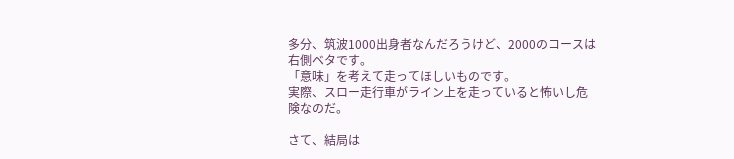多分、筑波1000出身者なんだろうけど、2000のコースは右側ベタです。
「意味」を考えて走ってほしいものです。
実際、スロー走行車がライン上を走っていると怖いし危険なのだ。

さて、結局は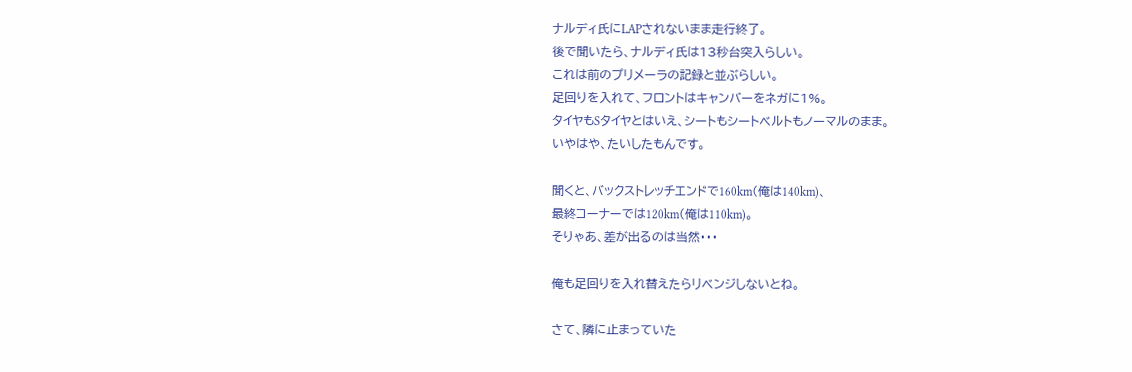ナルディ氏にLAPされないまま走行終了。
後で聞いたら、ナルディ氏は13秒台突入らしい。
これは前のプリメーラの記録と並ぶらしい。
足回りを入れて、フロントはキャンバーをネガに1%。
タイヤもSタイヤとはいえ、シートもシートベルトもノーマルのまま。
いやはや、たいしたもんです。

聞くと、バックストレッチエンドで160km(俺は140km)、
最終コーナーでは120km(俺は110km)。
そりゃあ、差が出るのは当然・・・

俺も足回りを入れ替えたらリベンジしないとね。

さて、隣に止まっていた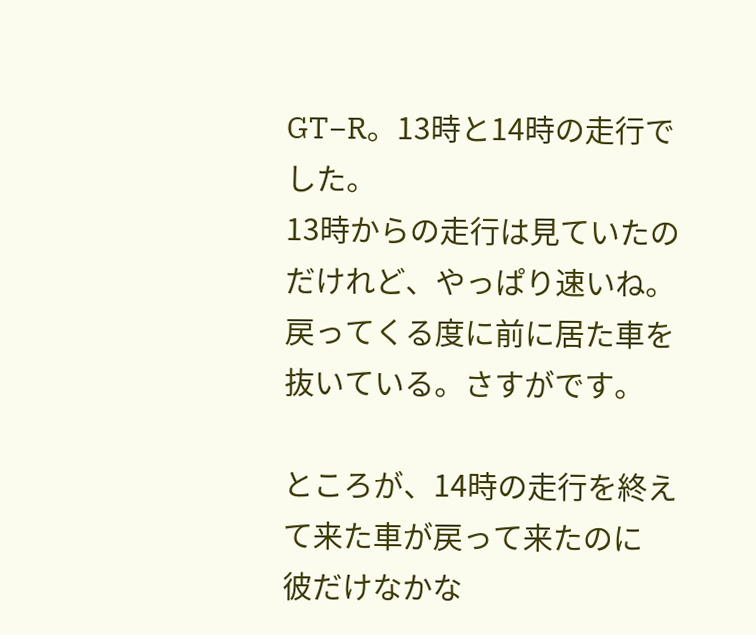GT−R。13時と14時の走行でした。
13時からの走行は見ていたのだけれど、やっぱり速いね。
戻ってくる度に前に居た車を抜いている。さすがです。

ところが、14時の走行を終えて来た車が戻って来たのに
彼だけなかな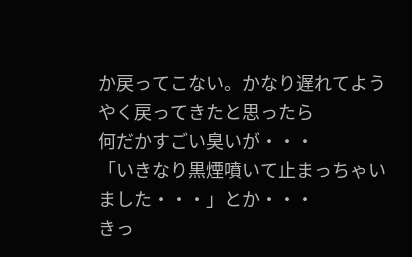か戻ってこない。かなり遅れてようやく戻ってきたと思ったら
何だかすごい臭いが・・・
「いきなり黒煙噴いて止まっちゃいました・・・」とか・・・
きっ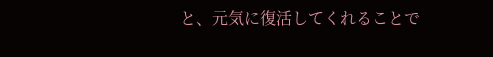と、元気に復活してくれることで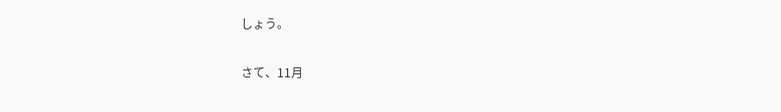しょう。

さて、11月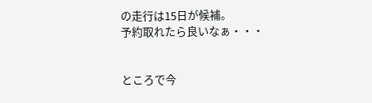の走行は15日が候補。
予約取れたら良いなぁ・・・


ところで今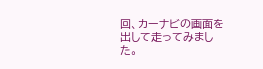回、カーナビの画面を出して走ってみました。